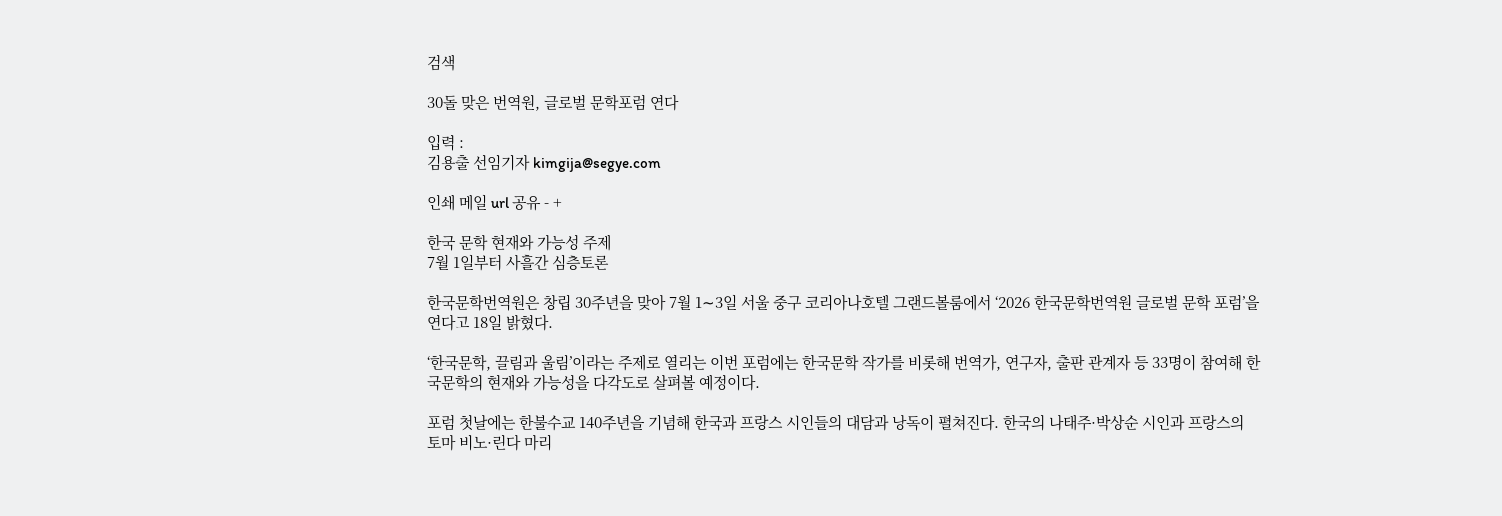검색

30돌 맞은 번역원, 글로벌 문학포럼 연다

입력 :
김용출 선임기자 kimgija@segye.com

인쇄 메일 url 공유 - +

한국 문학 현재와 가능성 주제
7월 1일부터 사흘간 심층토론

한국문학번역원은 창립 30주년을 맞아 7월 1∼3일 서울 중구 코리아나호텔 그랜드볼룸에서 ‘2026 한국문학번역원 글로벌 문학 포럼’을 연다고 18일 밝혔다.

‘한국문학, 끌림과 울림’이라는 주제로 열리는 이번 포럼에는 한국문학 작가를 비롯해 번역가, 연구자, 출판 관계자 등 33명이 참여해 한국문학의 현재와 가능성을 다각도로 살펴볼 예정이다.

포럼 첫날에는 한불수교 140주년을 기념해 한국과 프랑스 시인들의 대담과 낭독이 펼쳐진다. 한국의 나태주·박상순 시인과 프랑스의 토마 비노·린다 마리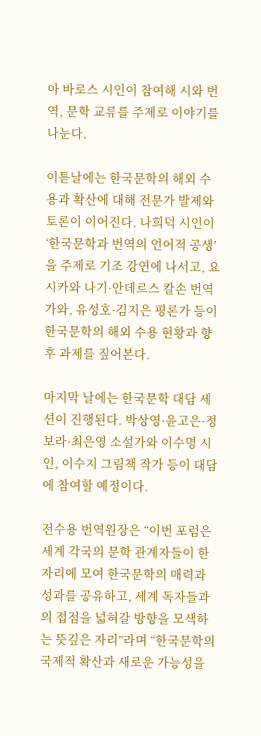아 바로스 시인이 참여해 시와 번역, 문학 교류를 주제로 이야기를 나눈다.

이튿날에는 한국문학의 해외 수용과 확산에 대해 전문가 발제와 토론이 이어진다. 나희덕 시인이 ‘한국문학과 번역의 언어적 공생’을 주제로 기조 강연에 나서고, 요시카와 나기·안데르스 칼손 번역가와, 유성호·김지은 평론가 등이 한국문학의 해외 수용 현황과 향후 과제를 짚어본다.

마지막 날에는 한국문학 대담 세션이 진행된다. 박상영·윤고은·정보라·최은영 소설가와 이수명 시인, 이수지 그림책 작가 등이 대담에 참여할 예정이다.

전수용 번역원장은 “이번 포럼은 세계 각국의 문학 관계자들이 한자리에 모여 한국문학의 매력과 성과를 공유하고, 세계 독자들과의 접점을 넓혀갈 방향을 모색하는 뜻깊은 자리”라며 “한국문학의 국제적 확산과 새로운 가능성을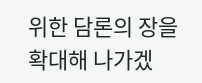위한 담론의 장을 확대해 나가겠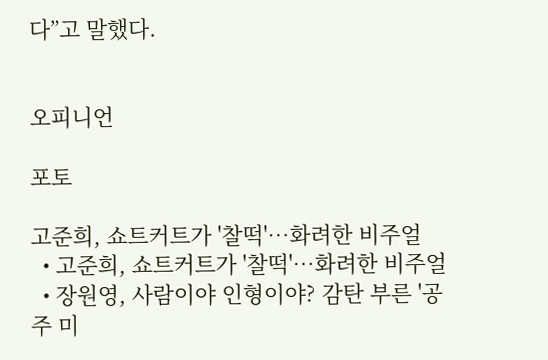다”고 말했다.


오피니언

포토

고준희, 쇼트커트가 '찰떡'…화려한 비주얼
  • 고준희, 쇼트커트가 '찰떡'…화려한 비주얼
  • 장원영, 사람이야 인형이야? 감탄 부른 '공주 미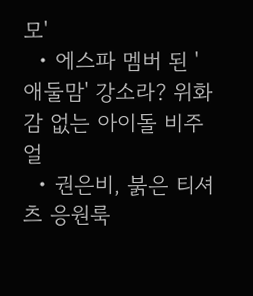모'
  • 에스파 멤버 된 '애둘맘' 강소라? 위화감 없는 아이돌 비주얼
  • 권은비, 붉은 티셔츠 응원룩